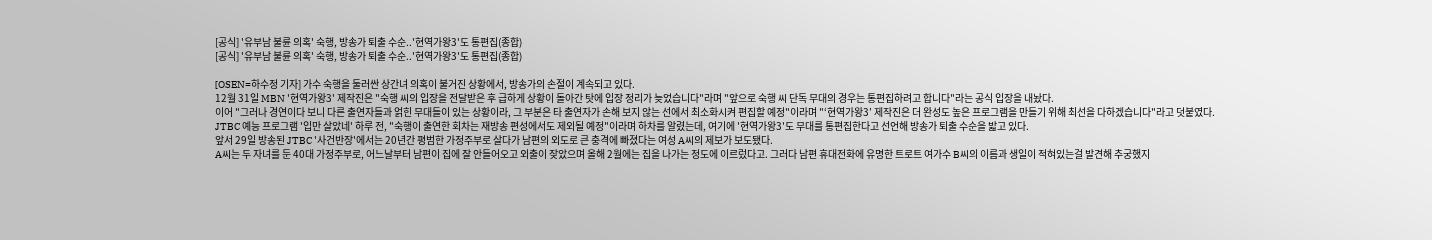[공식] '유부남 불륜 의혹' 숙행, 방송가 퇴출 수순..'현역가왕3'도 통편집(종합)
[공식] '유부남 불륜 의혹' 숙행, 방송가 퇴출 수순..'현역가왕3'도 통편집(종합)

[OSEN=하수정 기자] 가수 숙행을 둘러싼 상간녀 의혹이 불거진 상황에서, 방송가의 손절이 계속되고 있다.
12월 31일 MBN '현역가왕3' 제작진은 "숙행 씨의 입장을 전달받은 후 급하게 상황이 돌아간 탓에 입장 정리가 늦었습니다"라며 "앞으로 숙행 씨 단독 무대의 경우는 통편집하려고 합니다"라는 공식 입장을 내놨다.
이어 "그러나 경연이다 보니 다른 출연자들과 얽힌 무대들이 있는 상황이라, 그 부분은 타 출연자가 손해 보지 않는 선에서 최소화시켜 편집할 예정"이라며 "‘현역가왕3’ 제작진은 더 완성도 높은 프로그램을 만들기 위해 최선을 다하겠습니다"라고 덧붙였다.
JTBC 예능 프로그램 '입만 살았네' 하루 전, "숙행이 출연한 회차는 재방송 편성에서도 제외될 예정"이라며 하차를 알렸는데, 여기에 '현역가왕3'도 무대를 통편집한다고 선언해 방송가 퇴출 수순을 밟고 있다.
앞서 29일 방송된 JTBC '사건반장'에서는 20년간 평범한 가정주부로 살다가 남편의 외도로 큰 충격에 빠졌다는 여성 A씨의 제보가 보도됐다.
A씨는 두 자녀를 둔 40대 가정주부로, 어느날부터 남편이 집에 잘 안들어오고 외출이 잦았으며 올해 2월에는 집을 나가는 정도에 이르렀다고. 그러다 남편 휴대전화에 유명한 트로트 여가수 B씨의 이름과 생일이 적혀있는걸 발견해 추궁했지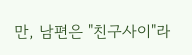만, 남편은 "친구사이"라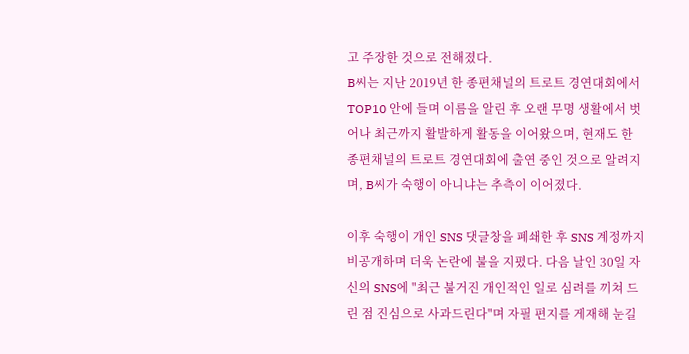고 주장한 것으로 전해졌다.
B씨는 지난 2019년 한 종편채널의 트로트 경연대회에서 TOP10 안에 들며 이름을 알린 후 오랜 무명 생활에서 벗어나 최근까지 활발하게 활동을 이어왔으며, 현재도 한 종편채널의 트로트 경연대회에 출연 중인 것으로 알려지며, B씨가 숙행이 아니냐는 추측이 이어졌다.

이후 숙행이 개인 SNS 댓글창을 폐쇄한 후 SNS 계정까지 비공개하며 더욱 논란에 불을 지폈다. 다음 날인 30일 자신의 SNS에 "최근 불거진 개인적인 일로 심려를 끼쳐 드린 점 진심으로 사과드린다"며 자필 편지를 게재해 눈길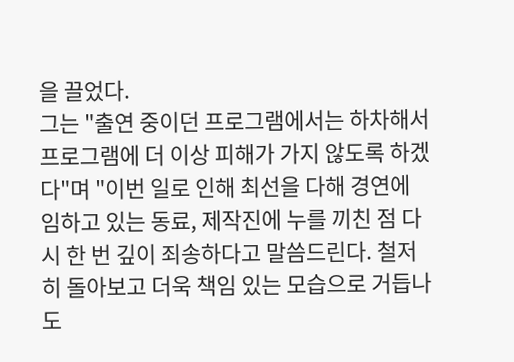을 끌었다.
그는 "출연 중이던 프로그램에서는 하차해서 프로그램에 더 이상 피해가 가지 않도록 하겠다"며 "이번 일로 인해 최선을 다해 경연에 임하고 있는 동료, 제작진에 누를 끼친 점 다시 한 번 깊이 죄송하다고 말씀드린다. 철저히 돌아보고 더욱 책임 있는 모습으로 거듭나도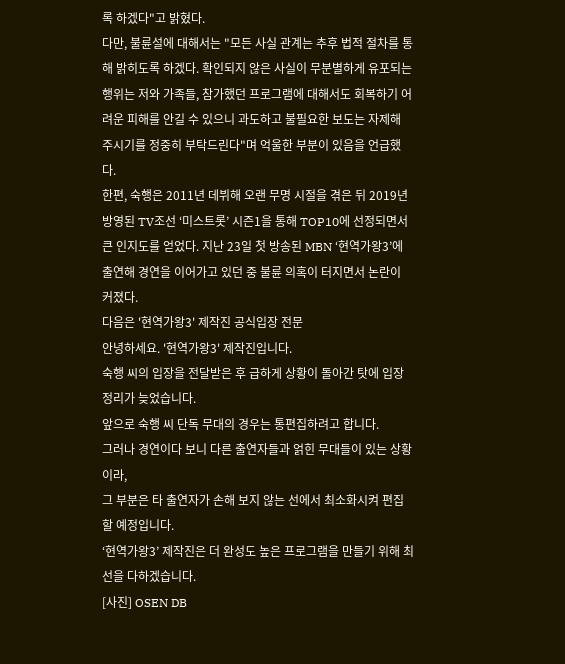록 하겠다"고 밝혔다.
다만, 불륜설에 대해서는 "모든 사실 관계는 추후 법적 절차를 통해 밝히도록 하겠다. 확인되지 않은 사실이 무분별하게 유포되는 행위는 저와 가족들, 참가했던 프로그램에 대해서도 회복하기 어려운 피해를 안길 수 있으니 과도하고 불필요한 보도는 자제해 주시기를 정중히 부탁드린다"며 억울한 부분이 있음을 언급했다.
한편, 숙행은 2011년 데뷔해 오랜 무명 시절을 겪은 뒤 2019년 방영된 TV조선 ‘미스트롯’ 시즌1을 통해 TOP10에 선정되면서 큰 인지도를 얻었다. 지난 23일 첫 방송된 MBN ‘현역가왕3’에 출연해 경연을 이어가고 있던 중 불륜 의혹이 터지면서 논란이 커졌다.
다음은 '현역가왕3' 제작진 공식입장 전문
안녕하세요. '현역가왕3' 제작진입니다.
숙행 씨의 입장을 전달받은 후 급하게 상황이 돌아간 탓에 입장 정리가 늦었습니다.
앞으로 숙행 씨 단독 무대의 경우는 통편집하려고 합니다.
그러나 경연이다 보니 다른 출연자들과 얽힌 무대들이 있는 상황이라,
그 부분은 타 출연자가 손해 보지 않는 선에서 최소화시켜 편집할 예정입니다.
‘현역가왕3’ 제작진은 더 완성도 높은 프로그램을 만들기 위해 최선을 다하겠습니다.
[사진] OSEN DB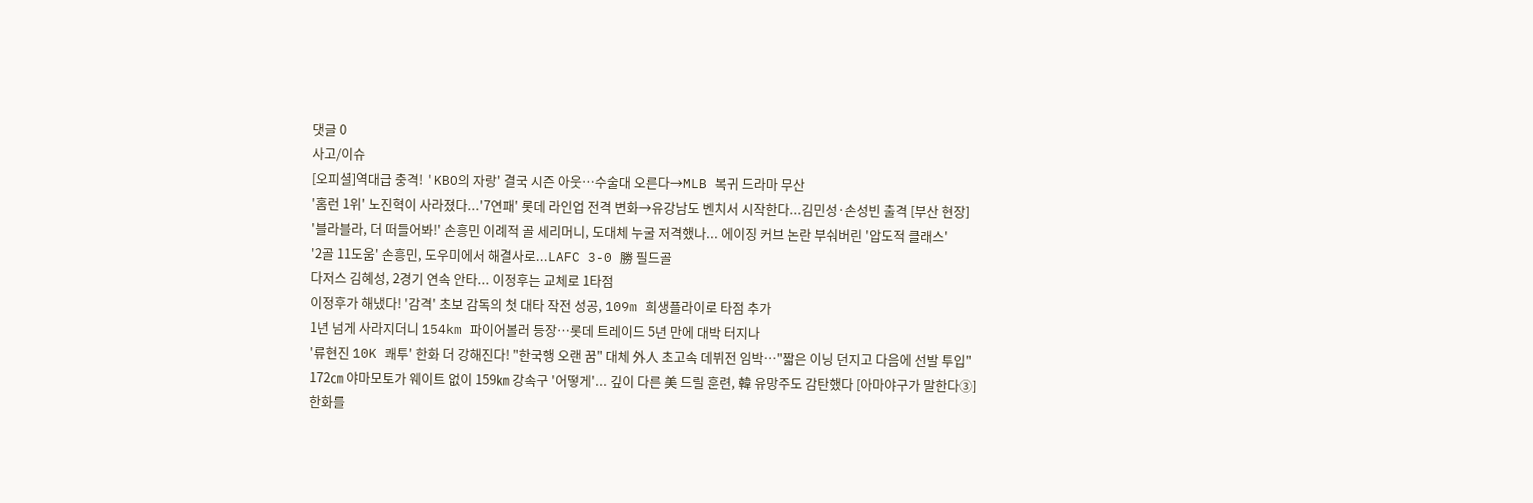댓글 0
사고/이슈
[오피셜]역대급 충격! 'KBO의 자랑' 결국 시즌 아웃…수술대 오른다→MLB 복귀 드라마 무산
'홈런 1위' 노진혁이 사라졌다...'7연패' 롯데 라인업 전격 변화→유강남도 벤치서 시작한다...김민성·손성빈 출격 [부산 현장]
'블라블라, 더 떠들어봐!' 손흥민 이례적 골 세리머니, 도대체 누굴 저격했나... 에이징 커브 논란 부숴버린 '압도적 클래스'
'2골 11도움' 손흥민, 도우미에서 해결사로...LAFC 3-0 勝 필드골
다저스 김혜성, 2경기 연속 안타... 이정후는 교체로 1타점
이정후가 해냈다! '감격' 초보 감독의 첫 대타 작전 성공, 109m 희생플라이로 타점 추가
1년 넘게 사라지더니 154km 파이어볼러 등장…롯데 트레이드 5년 만에 대박 터지나
'류현진 10K 쾌투' 한화 더 강해진다! "한국행 오랜 꿈" 대체 外人 초고속 데뷔전 임박…"짧은 이닝 던지고 다음에 선발 투입"
172㎝ 야마모토가 웨이트 없이 159㎞ 강속구 '어떻게'... 깊이 다른 美 드릴 훈련, 韓 유망주도 감탄했다 [아마야구가 말한다③]
한화를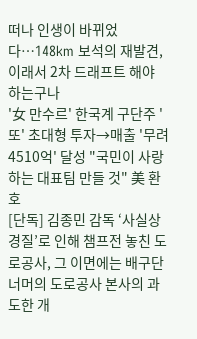떠나 인생이 바뀌었다…148km 보석의 재발견, 이래서 2차 드래프트 해야 하는구나
'女 만수르' 한국계 구단주 '또' 초대형 투자→매출 '무려 4510억' 달성 "국민이 사랑하는 대표팀 만들 것" 美 환호
[단독] 김종민 감독 ‘사실상 경질’로 인해 챔프전 놓친 도로공사, 그 이면에는 배구단 너머의 도로공사 본사의 과도한 개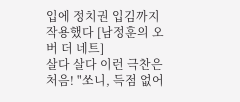입에 정치권 입김까지 작용했다 [남정훈의 오버 더 네트]
살다 살다 이런 극찬은 처음! "쏘니, 득점 없어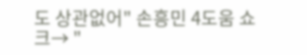도 상관없어" 손흥민 4도움 쇼크→ "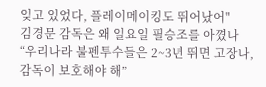잊고 있었다, 플레이메이킹도 뛰어났어"
김경문 감독은 왜 일요일 필승조를 아꼈나 “우리나라 불펜투수들은 2~3년 뛰면 고장나, 감독이 보호해야 해”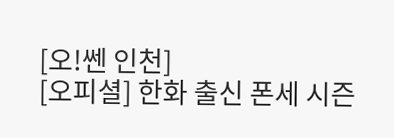[오!쎈 인천]
[오피셜] 한화 출신 폰세 시즌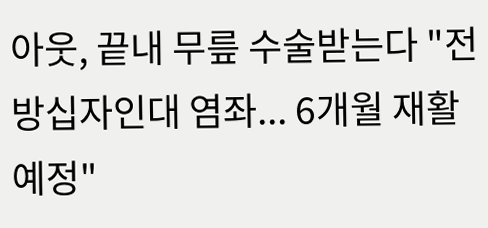아웃, 끝내 무릎 수술받는다 "전방십자인대 염좌... 6개월 재활 예정"